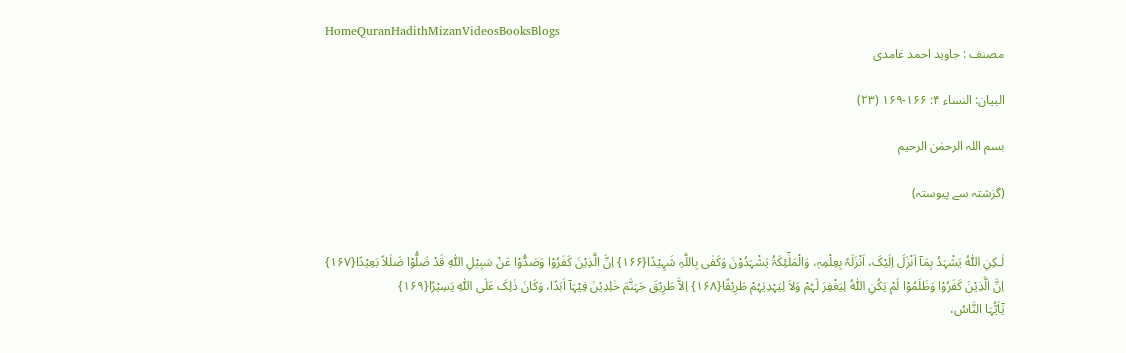HomeQuranHadithMizanVideosBooksBlogs
مصنف : جاوید احمد غامدی

البیان: النساء ۴: ۱۶۶-۱۶۹ (۲۳)

بسم اللہ الرحمٰن الرحیم

(گزشتہ سے پیوستہ)


لٰـکِنِ اللّٰہُ یَشْہَدُ بِمَآ اَنْزَلَ اِلَیْکَ، اَنْزَلَہٗ بِعِلْمِہٖ، وَالْمَلٰٓئِکَۃُ یَشْہَدُوْنَ وَکَفٰی بِاللّٰہِ شَہِیْدًا{۱۶۶} اِنَّ الَّذِیْنَ کَفَرُوْا وَصَدُّوْا عَنْ سَبِیْلِ اللّٰہِ قَدْ ضَلُّوْا ضَلٰلاً بَعِیْدًا{۱۶۷} اِنَّ الَّذِیْنَ کَفَرُوْا وَظَلَمُوْا لَمْ یَکُنِ اللّٰہُ لِیَغْفِرَ لَہُمْ وَلاَ لِیَہْدِیَہُمْ طَرِیْقًا{۱۶۸} اِلاَّ طَرِیْقَ جَہَنَّمَ خٰلِدِیْنَ فِیْہَآ اَبَدًا، وَکَانَ ذٰلِکَ عَلَی اللّٰہِ یَسِیْرًا{۱۶۹}
یٰٓاَیُّہَا النَّاسُ،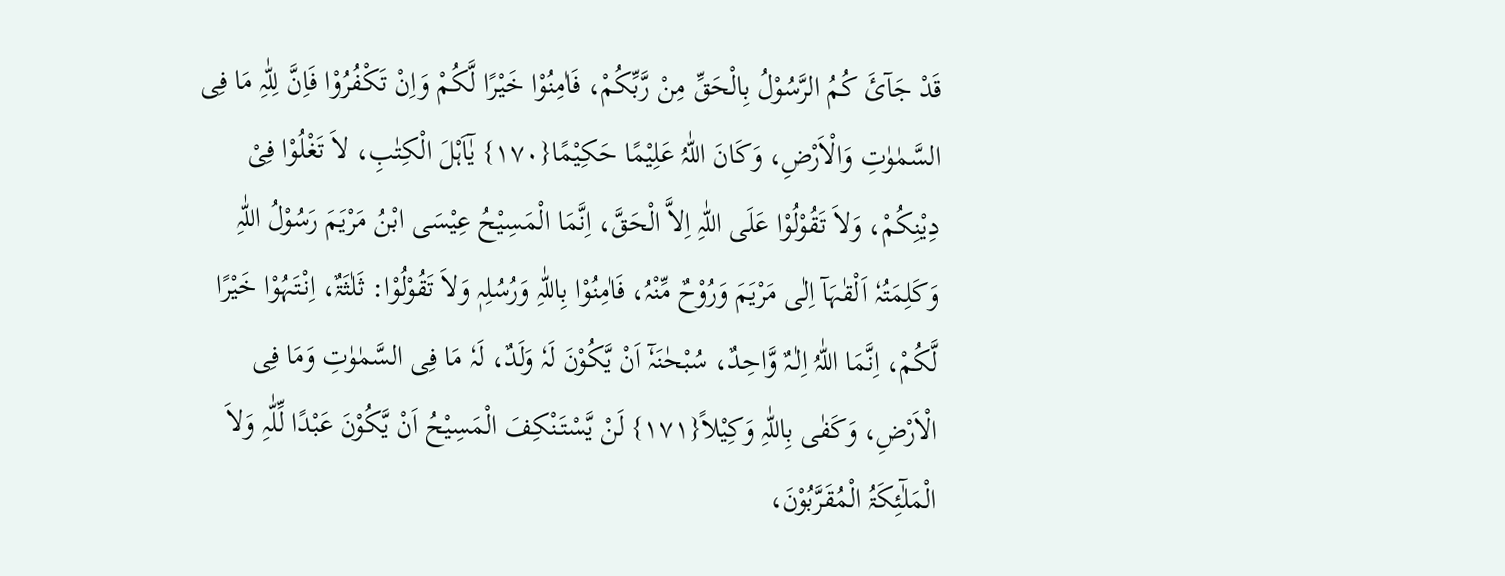قَدْ جَآئَ کُمُ الرَّسُوْلُ بِالْحَقِّ مِنْ رَّبِّکُمْ، فَاٰمِنُوْا خَیْرًا لَّکُمْ وَاِنْ تَکْفُرُوْا فَاِنَّ لِلّٰہِ مَا فِی السَّمٰوٰتِ وَالْاَرْضِ، وَکَانَ اللّٰہُ عَلِیْمًا حَکِیْمًا{۱۷۰} یٰٓاَہْلَ الْکِتٰبِ، لاَ تَغْلُوْا فِیْ دِیْنِکُمْ، وَلاَ تَقُوْلُوْا عَلَی اللّٰہِ اِلاَّ الْحَقَّ، اِنَّمَا الْمَسِیْحُ عِیْسَی ابْنُ مَرْیَمَ رَسُوْلُ اللّٰہِ وَکَلِمَتُہٗ اَلْقٰہَآ اِلٰی مَرْیَمَ وَرُوْحٌ مِّنْہُ، فَاٰمِنُوْا بِاللّٰہِ وَرُسُلِہٖ وَلاَ تَقُوْلُوْا: ثَلٰثَۃٌ، اِنْتَہُوْا خَیْرًا لَّکُمْ، اِنَّمَا اللّٰہُ اِلٰـہٌ وَّاحِدٌ، سُبْحٰنَہٗٓ اَنْ یَّکُوْنَ لَہٗ وَلَدٌ، لَہٗ مَا فِی السَّمٰوٰتِ وَمَا فِی الْاَرْضِ، وَکَفٰی بِاللّٰہِ وَکِیْلاً{۱۷۱} لَنْ یَّسْتَنْکِفَ الْمَسِیْحُ اَنْ یَّکُوْنَ عَبْدًا لِّلّٰہِ وَلاَ الْمَلٰٓئِکَۃُ الْمُقَرَّبُوْنَ،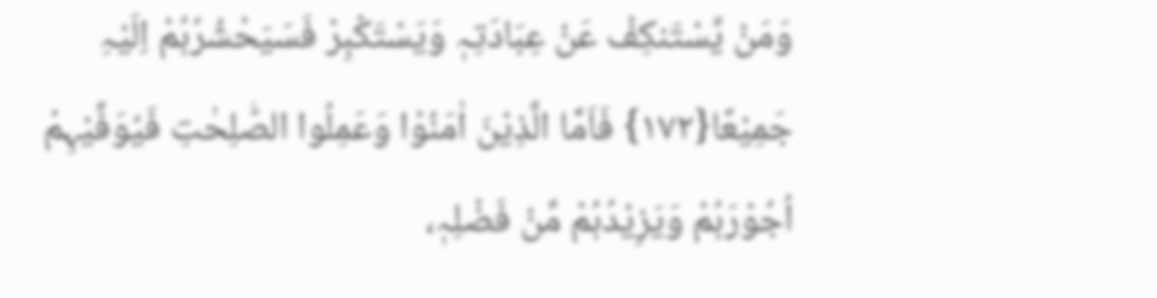وَمَنْ یَّسْتَنکِفْ عَنْ عِبَادَتِہٖ وَیَسْتَکْبِرْ فَسَیَحْشُرُہُمْ اِلَیْہِ جَمِیْعًا{۱۷۲} فَاَمَّا الَّذِیْنَ اٰمَنُوْا وَعَمِلُوا الصّٰلِحٰتِ فَیُوَفِّیْہِمْ اُجُوْرَہُمْ وَیَزِیْدُہُمْ مِّنْ فَضْلِہٖ،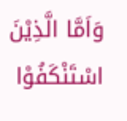وَاَمَّا الَّذِیْنَ اسْتَنْکَفُوْا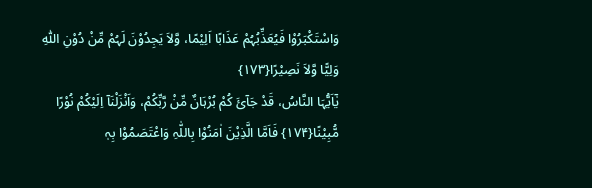وَاسْتَکْبَرُوْا فَیُعَذِّبُہُمْ عَذَابًا اَلِیْمًا، وَّلاَ یَجِدُوْنَ لَہُمْ مِّنْ دُوْنِ اللّٰہِ وَلِیًّا وَّلاَ نَصِیْرًا{۱۷۳}
یٰٓاَیُّہَا النَّاسُ، قَدْ جَآئَ کُمْ بُرْہَانٌ مِّنْ رَّبِّکُمْ، وَاَنْزَلْنَآ اِلَیْکُمْ نُوْرًا مُّبِیْنًا{۱۷۴} فَاَمَّا الَّذِیْنَ اٰمَنُوْا بِاللّٰہِ وَاعْتَصَمُوْا بِہٖ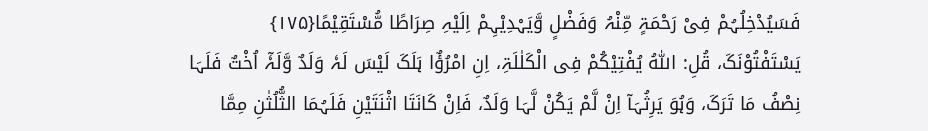فَسَیُدْخِلُہُمْ فِیْ رَحْمَۃٍ مِّنْہُ وَفَضْلٍ وَّیَہْدِیْہِمْ اِلَیْہِ صِرَاطًا مُّسْتَقِیْمًا{۱۷۵}
یَسْتَفْتُوْنَکَ، قُلِ: اللّٰہُ یُفْتِیْکُمْ فِی الْکَلٰلَۃِ، اِنِ امْرُؤٌا ہَلَکَ لَیْسَ لَہٗ وَلَدٌ وَّلَہٗٓ اُخْتٌ فَلَہَا نِصْفُ مَا تَرَکَ، وَہُوَ یَرِثُہَآ اِنْ لَّمْ یَکُنْ لَّہَا وَلَدٌ، فَاِنْ کَانَتَا اثْنَتَیْنِ فَلَہُمَا الثُّلُثٰنِ مِمَّا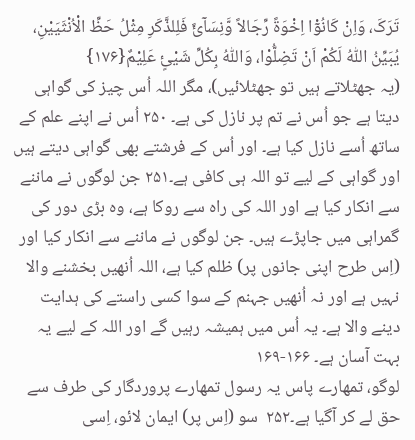تَرَکَ، وَاِنْ کَانُوْٓا اِخْوَۃً رِّجَالاً وَّنِسَآئً فَلِلذَّکَرِ مِثْلُ حَظِّ الْاُنْثَیَیْنِ، یُبَیِّنُ اللّٰہُ لَکُمْ اَنْ تَضِلُّوْا، وَاللّٰہُ بِکُلِّ شَیْئٍ عَلِیْمٌ{۱۷۶}
(یہ جھٹلاتے ہیں تو جھٹلائیں)، مگر اللہ اُس چیز کی گواہی دیتا ہے جو اُس نے تم پر نازل کی ہے۔ ۲۵۰ اُس نے اپنے علم کے ساتھ اُسے نازل کیا ہے۔ اور اُس کے فرشتے بھی گواہی دیتے ہیں اور گواہی کے لیے تو اللہ ہی کافی ہے۔۲۵۱ جن لوگوں نے ماننے سے انکار کیا ہے اور اللہ کی راہ سے روکا ہے، وہ بڑی دور کی گمراہی میں جاپڑے ہیں۔ جن لوگوں نے ماننے سے انکار کیا اور (اِس طرح اپنی جانوں پر) ظلم کیا ہے، اللہ اُنھیں بخشنے والا نہیں ہے اور نہ اُنھیں جہنم کے سوا کسی راستے کی ہدایت دینے والا ہے۔ یہ اُس میں ہمیشہ رہیں گے اور اللہ کے لیے یہ بہت آسان ہے۔ ۱۶۶-۱۶۹
لوگو، تمھارے پاس یہ رسول تمھارے پروردگار کی طرف سے حق لے کر آگیا ہے۔۲۵۲  سو (اِس پر) ایمان لائو، اِسی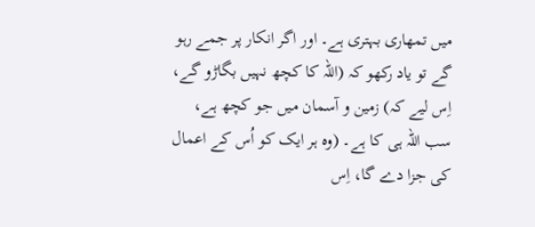میں تمھاری بہتری ہے۔ اور اگر انکار پر جمے رہو گے تو یاد رکھو کہ (اللہ کا کچھ نہیں بگاڑو گے، اِس لیے کہ) زمین و آسمان میں جو کچھ ہے، سب اللہ ہی کا ہے۔ (وہ ہر ایک کو اُس کے اعمال کی جزا دے گا، اِس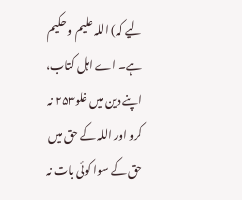لیے کہ) اللہ علیم و حکیم ہے۔ اے اہل کتاب، اپنے دین میں غلو۲۵۳ نہ کرو اور اللہ کے حق میں حق کے سوا کوئی بات نہ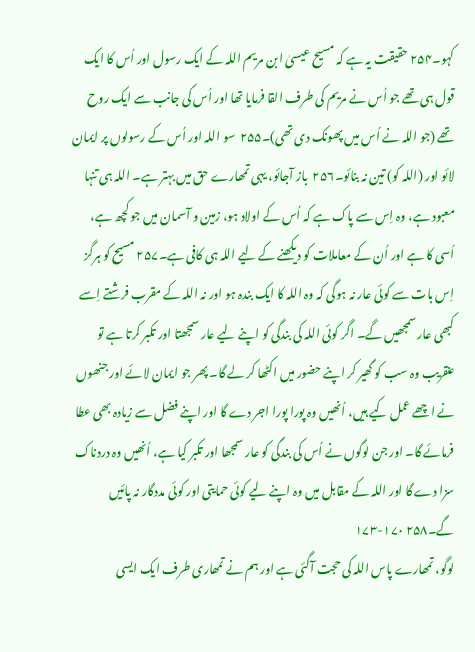کہو۔۲۵۴ حقیقت یہ ہے کہ مسیح عیسیٰ ابن مریم اللہ کے ایک رسول اور اُس کا ایک قول ہی تھے جو اُس نے مریم کی طرف القا فرمایا تھا اور اُس کی جانب سے ایک روح تھے (جو اللہ نے اُس میں پھونک دی تھی)۔۲۵۵  سو اللہ اور اُس کے رسولوں پر ایمان لائو اور (اللہ کو) تین نہ بنائو۔۲۵۶  باز آجائو، یہی تمھارے حق میں بہتر ہے۔ اللہ ہی تنہا معبود ہے، وہ اِس سے پاک ہے کہ اُس کے اولاد ہو، زمین و آسمان میں جو کچھ ہے، اُسی کا ہے اور اُن کے معاملات کو دیکھنے کے لیے اللہ ہی کافی ہے۔۲۵۷ مسیح کو ہرگز اِس بات سے کوئی عار نہ ہوگی کہ وہ اللہ کا ایک بندہ ہو اور نہ اللہ کے مقرب فرشتے اِسے کبھی عار سمجھیں گے۔ اگر کوئی اللہ کی بندگی کو اپنے لیے عار سمجھتا اور تکبر کرتا ہے تو عنقریب وہ سب کو گھیر کر اپنے حضور میں اکٹھا کر لے گا۔ پھر جو ایمان لائے اور جنھوں نے اچھے عمل کیے ہیں، اُنھیں وہ پورا پورا اجر دے گا اور اپنے فضل سے زیادہ بھی عطا فرمائے گا۔ اور جن لوگوں نے اُس کی بندگی کو عار سمجھا اور تکبر کیا ہے، اُنھیں وہ دردناک سزا دے گا اور اللہ کے مقابل میں وہ اپنے لیے کوئی حمایتی اور کوئی مددگار نہ پائیں گے۔۲۵۸ ۱۷۰-۱۷۳
لوگو، تمھارے پاس اللہ کی حجت آگئی ہے اور ہم نے تمھاری طرف ایک ایسی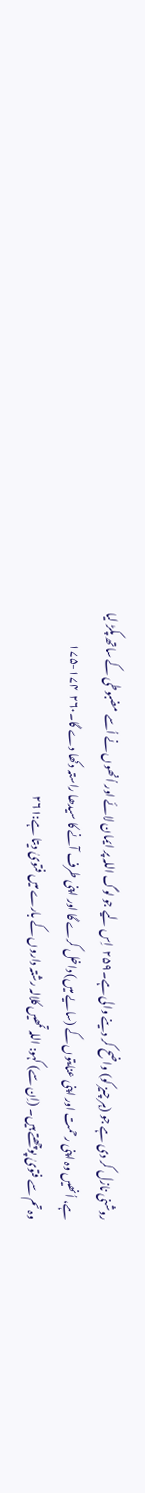روشنی نازل کر دی ہے جو (ہر چیز کو) واضح کر دینے والی ہے۔۲۵۹  اِس لیے جو لوگ اللہ پر ایمان لائے اور اُنھوں نے اُسے مضبوطی کے ساتھ پکڑ لیا ہے، اُنھیں وہ اپنی رحمت اور اپنی عنایتوں کے (سایے میں) داخل کرے گا اور اپنی طرف آنے کا سیدھا راستہ دکھا دے گا۔۲۶۰  ۱۷۴-۱۷۵
وہ تم سے فتویٰ پوچھتے ہیں۔ (اِن سے) کہو: اللہ تمھیں کلالہ رشتہ داروں کے بارے میں فتویٰ دیتا ہے:۲۶۱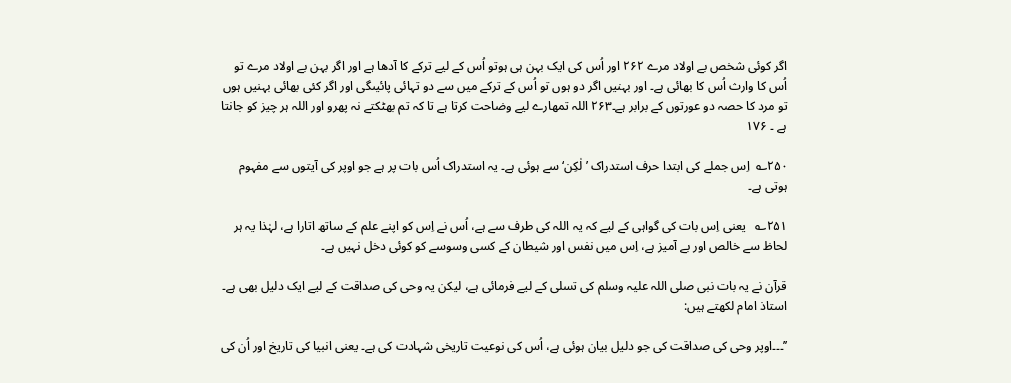اگر کوئی شخص بے اولاد مرے ۲۶۲ اور اُس کی ایک بہن ہی ہوتو اُس کے لیے ترکے کا آدھا ہے اور اگر بہن بے اولاد مرے تو اُس کا وارث اُس کا بھائی ہے۔ اور بہنیں اگر دو ہوں تو اُس کے ترکے میں سے دو تہائی پائیںگی اور اگر کئی بھائی بہنیں ہوں تو مرد کا حصہ دو عورتوں کے برابر ہے۔۲۶۳ اللہ تمھارے لیے وضاحت کرتا ہے تا کہ تم بھٹکتے نہ پھرو اور اللہ ہر چیز کو جانتا ہے ۔ ۱۷۶

۲۵۰؎  اِس جملے کی ابتدا حرف استدراک ’لٰکِن‘ سے ہوئی ہے۔ یہ استدراک اُس بات پر ہے جو اوپر کی آیتوں سے مفہوم ہوتی ہے۔

۲۵۱؎   یعنی اِس بات کی گواہی کے لیے کہ یہ اللہ کی طرف سے ہے، اُس نے اِس کو اپنے علم کے ساتھ اتارا ہے، لہٰذا یہ ہر لحاظ سے خالص اور بے آمیز ہے، اِس میں نفس اور شیطان کے کسی وسوسے کو کوئی دخل نہیں ہے۔

قرآن نے یہ بات نبی صلی اللہ علیہ وسلم کی تسلی کے لیے فرمائی ہے، لیکن یہ وحی کی صداقت کے لیے ایک دلیل بھی ہے۔ استاذ امام لکھتے ہیں:

’’۔۔۔اوپر وحی کی صداقت کی جو دلیل بیان ہوئی ہے، اُس کی نوعیت تاریخی شہادت کی ہے۔ یعنی انبیا کی تاریخ اور اُن کی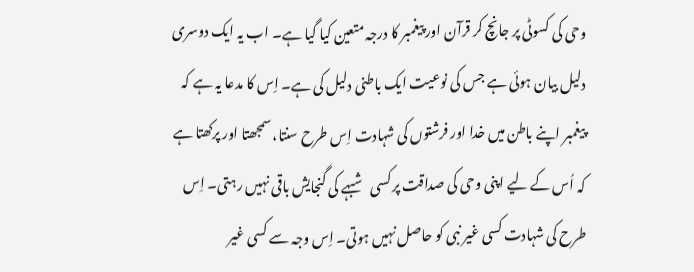وحی کی کسوٹی پر جانچ کر قرآن اور پیغمبر کا درجہ متعین کیا گیا ہے۔ اب یہ ایک دوسری دلیل بیان ہوئی ہے جس کی نوعیت ایک باطنی دلیل کی ہے۔ اِس کا مدعا یہ ہے کہ پیغمبر اپنے باطن میں خدا اور فرشتوں کی شہادت اِس طرح سنتا، سمجھتا اور پرکھتا ہے کہ اُس کے لیے اپنی وحی کی صداقت پر کسی شبہے کی گنجایش باقی نہیں رہتی۔ اِس طرح کی شہادت کسی غیر نبی کو حاصل نہیں ہوتی۔ اِس وجہ سے کسی غیر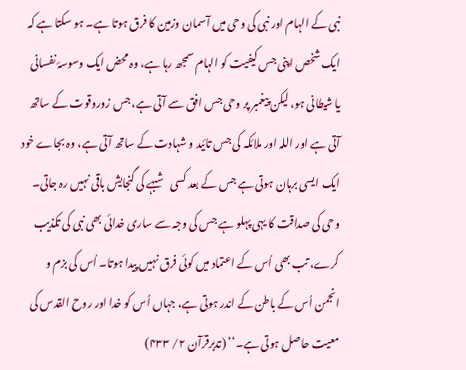نبی کے الہام اور نبی کی وحی میں آسمان وزمین کا فرق ہوتا ہے۔ ہو سکتا ہے کہ ایک شخص اپنی جس کیفیت کو الہام سمجھ رہا ہے، وہ محض ایک وسوسۂ نفسانی یا شیطانی ہو، لیکن پیغمبر پر وحی جس افق سے آتی ہے، جس زوروقوت کے ساتھ آتی ہے اور اللہ اور ملائکہ کی جس تائید و شہادت کے ساتھ آتی ہے، وہ بجاے خود ایک ایسی برہان ہوتی ہے جس کے بعد کسی شبہے کی گنجایش باقی نہیں رہ جاتی۔ وحی کی صداقت کا یہی پہلو ہے جس کی وجہ سے ساری خدائی بھی نبی کی تکذیب کرے، تب بھی اُس کے اعتماد میں کوئی فرق نہیں پیدا ہوتا۔ اُس کی بزم و انجمن اُس کے باطن کے اندر ہوتی ہے، جہاں اُس کو خدا اور روح القدس کی معیت حاصل ہوتی ہے۔‘‘ (تدبرقرآن ۲/ ۴۳۳)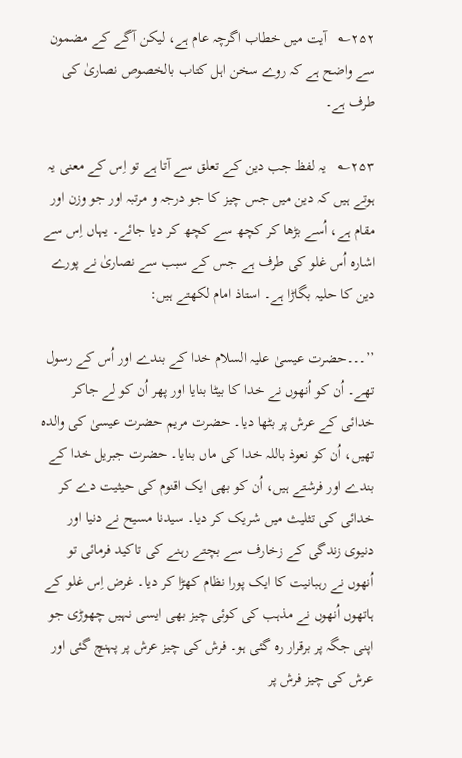۲۵۲؎   آیت میں خطاب اگرچہ عام ہے، لیکن آگے کے مضمون سے واضح ہے کہ روے سخن اہل کتاب بالخصوص نصاریٰ کی طرف ہے۔

۲۵۳؎   یہ لفظ جب دین کے تعلق سے آتا ہے تو اِس کے معنی یہ ہوتے ہیں کہ دین میں جس چیز کا جو درجہ و مرتبہ اور جو وزن اور مقام ہے، اُسے بڑھا کر کچھ سے کچھ کر دیا جائے۔ یہاں اِس سے اشارہ اُس غلو کی طرف ہے جس کے سبب سے نصاریٰ نے پورے دین کا حلیہ بگاڑا ہے۔ استاذ امام لکھتے ہیں:

’’۔۔۔حضرت عیسیٰ علیہ السلام خدا کے بندے اور اُس کے رسول تھے۔ اُن کو اُنھوں نے خدا کا بیٹا بنایا اور پھر اُن کو لے جاکر خدائی کے عرش پر بٹھا دیا۔ حضرت مریم حضرت عیسیٰ کی والدہ تھیں، اُن کو نعوذ باللہ خدا کی ماں بنایا۔ حضرت جبریل خدا کے بندے اور فرشتے ہیں، اُن کو بھی ایک اقنوم کی حیثیت دے کر خدائی کی تثلیث میں شریک کر دیا۔ سیدنا مسیح نے دنیا اور دنیوی زندگی کے زخارف سے بچتے رہنے کی تاکید فرمائی تو اُنھوں نے رہبانیت کا ایک پورا نظام کھڑا کر دیا۔ غرض اِس غلو کے ہاتھوں اُنھوں نے مذہب کی کوئی چیز بھی ایسی نہیں چھوڑی جو اپنی جگہ پر برقرار رہ گئی ہو۔ فرش کی چیز عرش پر پہنچ گئی اور عرش کی چیز فرش پر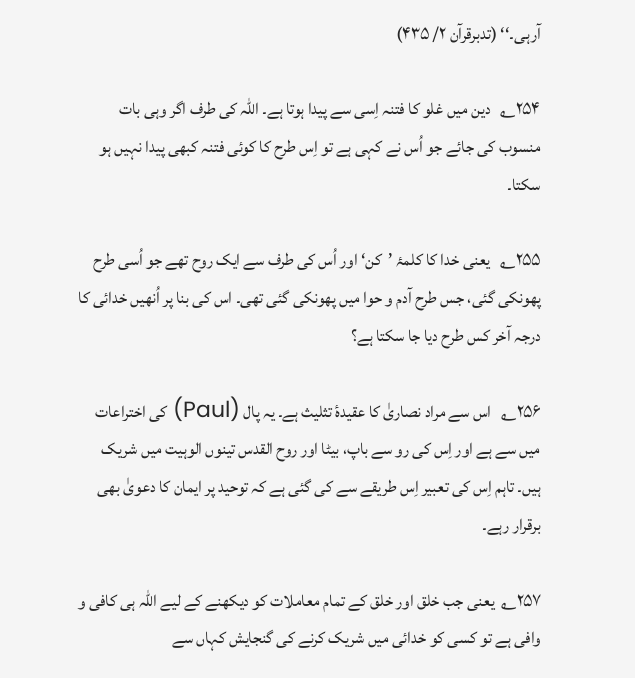آرہی۔‘‘ (تدبرقرآن ۲/ ۴۳۵)

۲۵۴؎   دین میں غلو کا فتنہ اِسی سے پیدا ہوتا ہے۔ اللہ کی طرف اگر وہی بات منسوب کی جائے جو اُس نے کہی ہے تو اِس طرح کا کوئی فتنہ کبھی پیدا نہیں ہو سکتا۔

۲۵۵؎   یعنی خدا کا کلمۂ ’کن‘ اور اُس کی طرف سے ایک روح تھے جو اُسی طرح پھونکی گئی، جس طرح آدم و حوا میں پھونکی گئی تھی۔ اس کی بنا پر اُنھیں خدائی کا درجہ آخر کس طرح دیا جا سکتا ہے؟

۲۵۶؎   اس سے مراد نصاریٰ کا عقیدۂ تثلیث ہے۔ یہ پال (Paul) کی اختراعات میں سے ہے اور اِس کی رو سے باپ، بیٹا اور روح القدس تینوں الوہیت میں شریک ہیں۔ تاہم اِس کی تعبیر اِس طریقے سے کی گئی ہے کہ توحید پر ایمان کا دعویٰ بھی برقرار رہے۔

۲۵۷؎  یعنی جب خلق اور خلق کے تمام معاملات کو دیکھنے کے لیے اللہ ہی کافی و وافی ہے تو کسی کو خدائی میں شریک کرنے کی گنجایش کہاں سے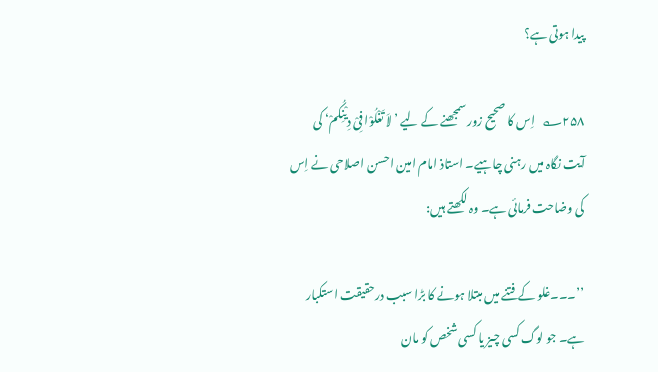پیدا ہوتی ہے؟

۲۵۸؎   اِس کا صحیح زور سمجھنے کے لیے ’لاَ تَغْلُوْا فِیْ دِیْنِکُمْ‘ کی آیت نگاہ میں رہنی چاہیے۔ استاذ امام امین احسن اصلاحی نے اِس کی وضاحت فرمائی ہے۔ وہ لکھتے ہیں:

’’۔۔۔غلو کے فتنے میں مبتلا ہونے کا بڑا سبب درحقیقت استکبار ہے۔ جو لوگ کسی چیز یا کسی شخص کو مان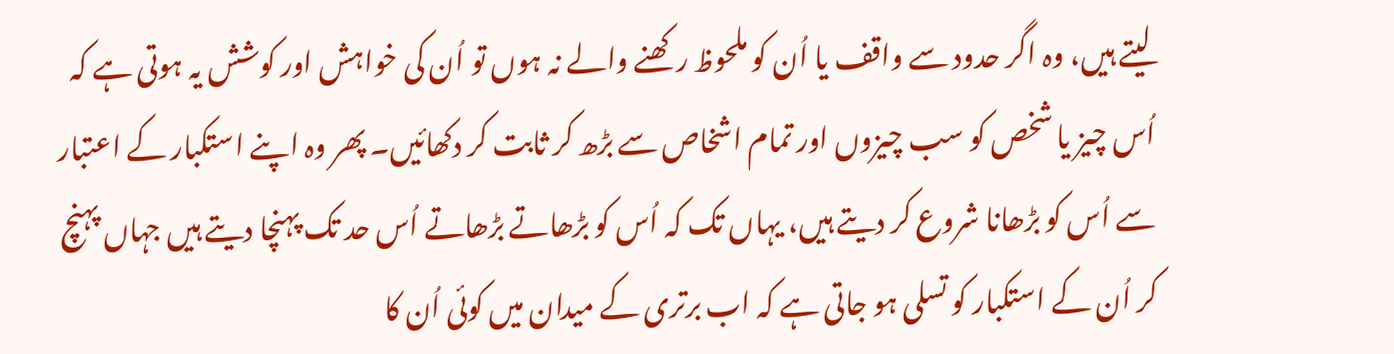لیتے ہیں، وہ اگر حدود سے واقف یا اُن کو ملحوظ رکھنے والے نہ ہوں تو اُن کی خواہش اور کوشش یہ ہوتی ہے کہ اُس چیز یا شخص کو سب چیزوں اور تمام اشخاص سے بڑھ کر ثابت کر دکھائیں۔ پھر وہ اپنے استکبار کے اعتبار سے اُس کو بڑھانا شروع کر دیتے ہیں، یہاں تک کہ اُس کو بڑھاتے بڑھاتے اُس حد تک پہنچا دیتے ہیں جہاں پہنچ کر اُن کے استکبار کو تسلی ہو جاتی ہے کہ اب برتری کے میدان میں کوئی اُن کا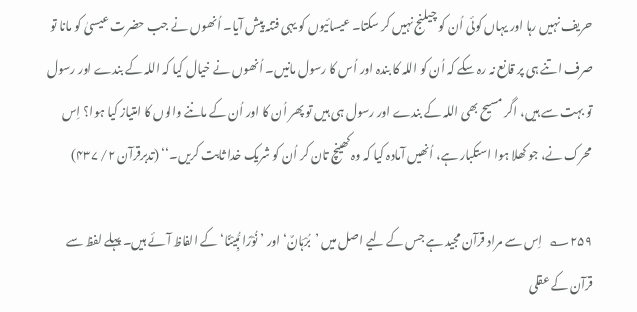حریف نہیں رہا اور یہاں کوئی اُن کو چیلنج نہیں کر سکتا۔ عیسائیوں کو یہی فتنہ پیش آیا۔ اُنھوں نے جب حضرت عیسیٰ کو مانا تو صرف اتنے ہی پر قانع نہ رہ سکے کہ اُن کو اللہ کا بندہ اور اُس کا رسول مانیں۔ اُنھوں نے خیال کیا کہ اللہ کے بندے اور رسول تو بہت سے ہیں، اگر مسیح بھی اللہ کے بندے اور رسول ہی ہیں تو پھر اُن کا اور اُن کے ماننے والوں کا امتیاز کیا ہوا؟ اِس محرک نے، جو کھلا ہوا استکبار ہے، اُنھیں آمادہ کیا کہ وہ کھینچ تان کر اُن کو شریک خدا ثابت کریں۔‘‘ (تدبرقرآن ۲/ ۴۳۷)

۲۵۹؎   اِس سے مراد قرآن مجید ہے جس کے لیے اصل میں ’بُرْہَانٌ‘ اور ’نُوْرًا مُّبِیْنًا‘ کے الفاظ آئے ہیں۔ پہلے لفظ سے قرآن کے عقلی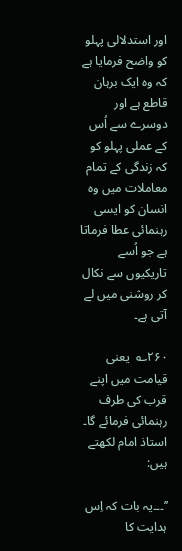اور استدلالی پہلو کو واضح فرمایا ہے کہ وہ ایک برہان قاطع ہے اور دوسرے سے اُس کے عملی پہلو کو کہ زندگی کے تمام معاملات میں وہ انسان کو ایسی رہنمائی عطا فرماتا ہے جو اُسے تاریکیوں سے نکال کر روشنی میں لے آتی ہے۔

۲۶۰؎  یعنی قیامت میں اپنے قرب کی طرف رہنمائی فرمائے گا۔ استاذ امام لکھتے ہیں:

’’۔۔۔یہ بات کہ اِس ہدایت کا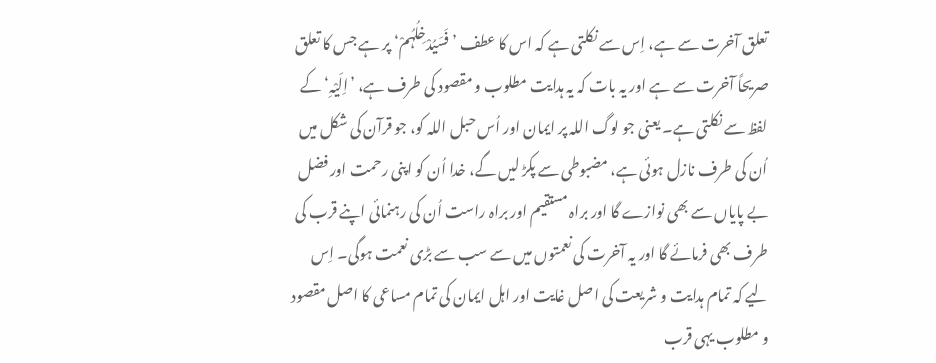تعلق آخرت سے ہے، اِس سے نکلتی ہے کہ اس کا عطف ’فَسَیُدْخِلُہُمْ‘ پر ہے جس کا تعلق صریحاً آخرت سے ہے اور یہ بات کہ یہ ہدایت مطلوب و مقصود کی طرف ہے، ’اِلَیْہِ‘ کے لفظ سے نکلتی ہے۔ یعنی جو لوگ اللہ پر ایمان اور اُس حبل اللہ کو، جو قرآن کی شکل میں اُن کی طرف نازل ہوئی ہے، مضبوطی سے پکڑ لیں گے، خدا اُن کو اپنی رحمت اور فضل بے پایاں سے بھی نوازے گا اور براہ مستقیم اور براہ راست اُن کی رہنمائی اپنے قرب کی طرف بھی فرمائے گا اور یہ آخرت کی نعمتوں میں سے سب سے بڑی نعمت ہوگی۔ اِس لیے کہ تمام ہدایت و شریعت کی اصل غایت اور اہل ایمان کی تمام مساعی کا اصل مقصود و مطلوب یہی قرب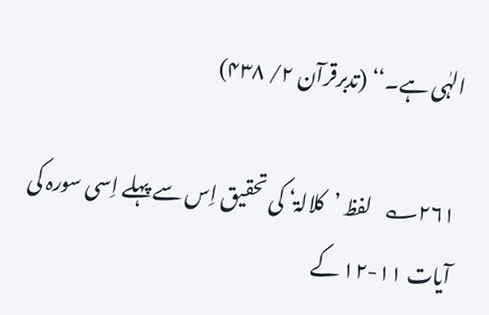الہٰی ہے۔‘‘ (تدبرقرآن ۲/ ۴۳۸)

۲۶۱؎   لفظ ’کلالۃ‘ کی تحقیق اِس سے پہلے اِسی سورہ کی آیات ۱۱-۱۲ کے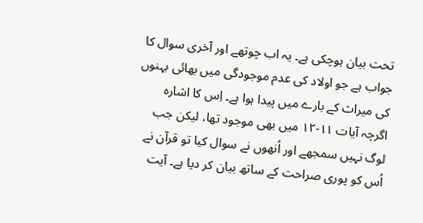تحت بیان ہوچکی ہے۔ یہ اب چوتھے اور آخری سوال کا جواب ہے جو اولاد کی عدم موجودگی میں بھائی بہنوں کی میراث کے بارے میں پیدا ہوا ہے۔ اِس کا اشارہ اگرچہ آیات ۱۱-۱۲ میں بھی موجود تھا، لیکن جب لوگ نہیں سمجھے اور اُنھوں نے سوال کیا تو قرآن نے اُس کو پوری صراحت کے ساتھ بیان کر دیا ہے۔ آیت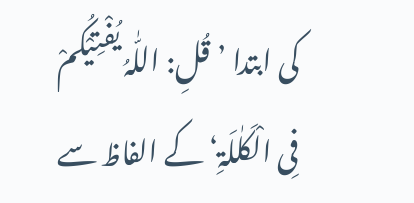کی ابتدا ’قُلِ: اللّٰہُ یُفْتِیْکُمْ فِی الْکَلٰلَۃِ‘ کے الفاظ سے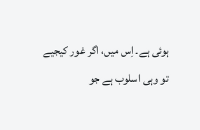ہوئی ہے۔ اِس میں، اگر غور کیجیے تو وہی اسلوب ہے جو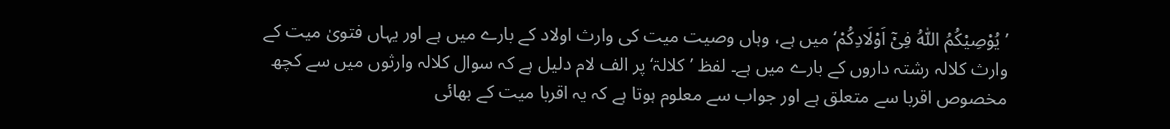’یُوْصِیْکُمُ اللّٰہُ فِیْٓ اَوْلَادِکُمْ‘ میں ہے، وہاں وصیت میت کی وارث اولاد کے بارے میں ہے اور یہاں فتویٰ میت کے وارث کلالہ رشتہ داروں کے بارے میں ہے۔ لفظ ’کلالۃ‘ پر الف لام دلیل ہے کہ سوال کلالہ وارثوں میں سے کچھ مخصوص اقربا سے متعلق ہے اور جواب سے معلوم ہوتا ہے کہ یہ اقربا میت کے بھائی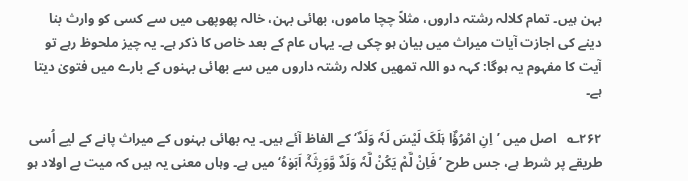بہن ہیں۔ تمام کلالہ رشتہ داروں، مثلاً چچا ماموں، بھائی بہن، خالہ پھوپھی میں سے کسی کو وارث بنا دینے کی اجازت آیات میراث میں بیان ہو چکی ہے۔ یہاں عام کے بعد خاص کا ذکر ہے۔ یہ چیز ملحوظ رہے تو آیت کا مفہوم یہ ہوگا: کہہ دو اللہ تمھیں کلالہ رشتہ داروں میں سے بھائی بہنوں کے بارے میں فتویٰ دیتا ہے۔

۲۶۲؎   اصل میں ’اِنِ امْرُؤٌا ہَلَکَ لَیْسَ لَہٗ وَلَدٌ‘ کے الفاظ آئے ہیں۔ یہ بھائی بہنوں کے میراث پانے کے لیے اُسی طریقے پر شرط ہے، جس طرح ’فَاِنْ لَّمْ یَکُنْ لَّہٗ وَلَدٌ وَّوَرِثَہٗٓ اَبَوٰہُ‘ میں ہے۔ وہاں معنی یہ ہیں کہ میت بے اولاد ہو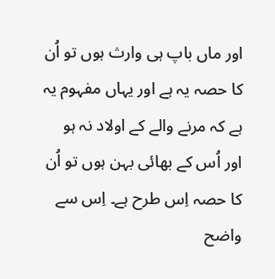اور ماں باپ ہی وارث ہوں تو اُن کا حصہ یہ ہے اور یہاں مفہوم یہ ہے کہ مرنے والے کے اولاد نہ ہو اور اُس کے بھائی بہن ہوں تو اُن کا حصہ اِس طرح ہے۔ اِس سے واضح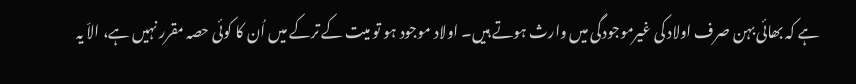ہے کہ بھائی بہن صرف اولاد کی غیرموجودگی میں وارث ہوتے ہیں۔ اولاد موجود ہو تو میت کے ترکے میں اُن کا کوئی حصہ مقرر نہیں ہے، الاّ یہ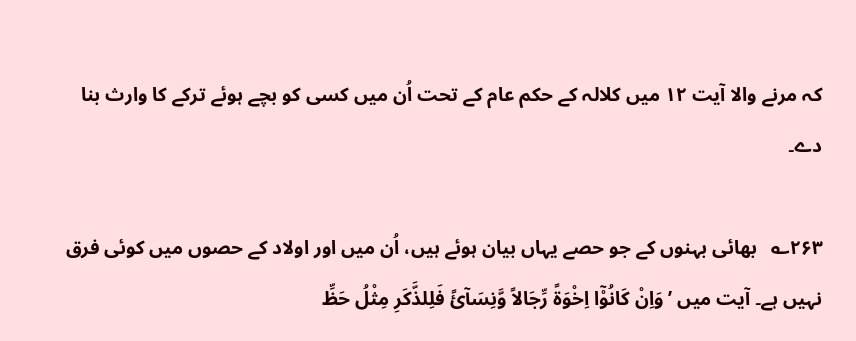کہ مرنے والا آیت ۱۲ میں کلالہ کے حکم عام کے تحت اُن میں کسی کو بچے ہوئے ترکے کا وارث بنا دے۔

۲۶۳؎   بھائی بہنوں کے جو حصے یہاں بیان ہوئے ہیں، اُن میں اور اولاد کے حصوں میں کوئی فرق نہیں ہے۔ آیت میں ’وَاِنْ کَانُوْٓا اِخْوَۃً رِّجَالاً وَّنِسَآئً فَلِلذَّکَرِ مِثْلُ حَظِّ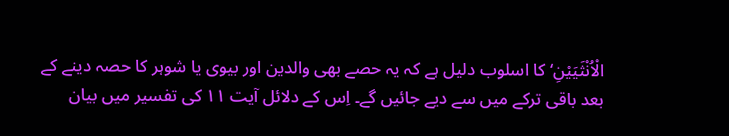الْاُنْثَیَیْنِ‘ کا اسلوب دلیل ہے کہ یہ حصے بھی والدین اور بیوی یا شوہر کا حصہ دینے کے بعد باقی ترکے میں سے دیے جائیں گے۔ اِس کے دلائل آیت ۱۱ کی تفسیر میں بیان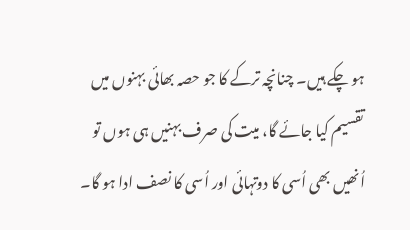ہو چکے ہیں۔ چنانچہ ترکے کا جو حصہ بھائی بہنوں میں تقسیم کیا جائے گا، میت کی صرف بہنیں ہی ہوں تو اُنھیں بھی اُسی کا دوتہائی اور اُسی کا نصف ادا ہو گا۔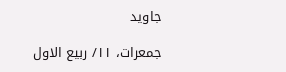جاوید

جمعرات، ۱۱/ ربیع الاول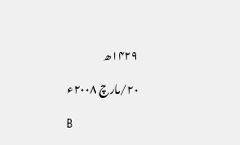۱۴۲۹ھ

۲۰/مارچ ۲۰۰۸ء

B